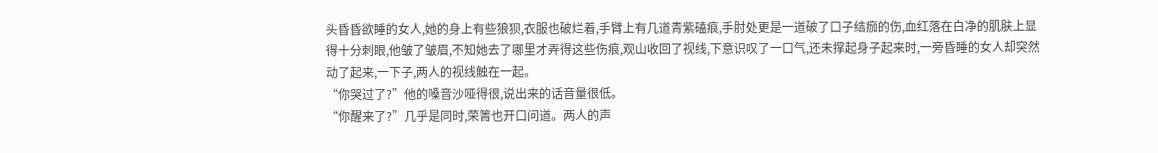头昏昏欲睡的女人,她的身上有些狼狈,衣服也破烂着,手臂上有几道青紫磕痕,手肘处更是一道破了口子结痂的伤,血红落在白净的肌肤上显得十分刺眼,他皱了皱眉,不知她去了哪里才弄得这些伤痕,观山收回了视线,下意识叹了一口气,还未撑起身子起来时,一旁昏睡的女人却突然动了起来,一下子,两人的视线触在一起。
“你哭过了?”他的嗓音沙哑得很,说出来的话音量很低。
“你醒来了?”几乎是同时,荣箐也开口问道。两人的声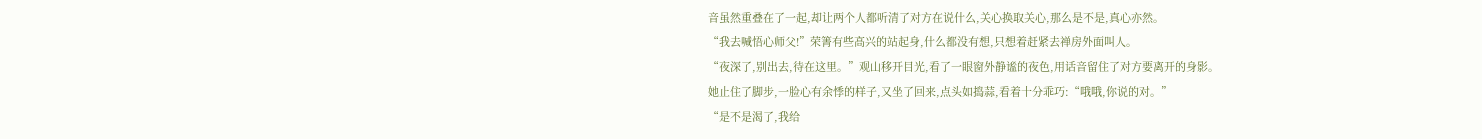音虽然重叠在了一起,却让两个人都听清了对方在说什么,关心换取关心,那么是不是,真心亦然。
“我去喊悟心师父!”荣箐有些高兴的站起身,什么都没有想,只想着赶紧去禅房外面叫人。
“夜深了,别出去,待在这里。”观山移开目光,看了一眼窗外静谧的夜色,用话音留住了对方要离开的身影。
她止住了脚步,一脸心有余悸的样子,又坐了回来,点头如捣蒜,看着十分乖巧:“哦哦,你说的对。”
“是不是渴了,我给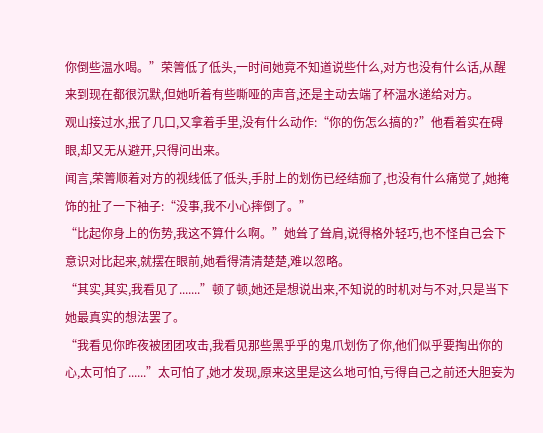你倒些温水喝。”荣箐低了低头,一时间她竟不知道说些什么,对方也没有什么话,从醒来到现在都很沉默,但她听着有些嘶哑的声音,还是主动去端了杯温水递给对方。
观山接过水,抿了几口,又拿着手里,没有什么动作:“你的伤怎么搞的?”他看着实在碍眼,却又无从避开,只得问出来。
闻言,荣箐顺着对方的视线低了低头,手肘上的划伤已经结痂了,也没有什么痛觉了,她掩饰的扯了一下袖子:“没事,我不小心摔倒了。”
“比起你身上的伤势,我这不算什么啊。”她耸了耸肩,说得格外轻巧,也不怪自己会下意识对比起来,就摆在眼前,她看得清清楚楚,难以忽略。
“其实,其实,我看见了.......”顿了顿,她还是想说出来,不知说的时机对与不对,只是当下她最真实的想法罢了。
“我看见你昨夜被团团攻击,我看见那些黑乎乎的鬼爪划伤了你,他们似乎要掏出你的心,太可怕了......”太可怕了,她才发现,原来这里是这么地可怕,亏得自己之前还大胆妄为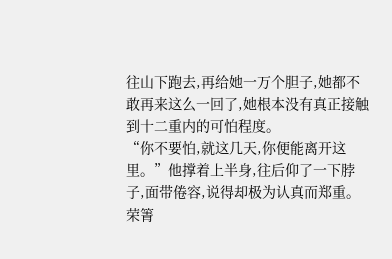往山下跑去,再给她一万个胆子,她都不敢再来这么一回了,她根本没有真正接触到十二重内的可怕程度。
“你不要怕,就这几天,你便能离开这里。”他撑着上半身,往后仰了一下脖子,面带倦容,说得却极为认真而郑重。
荣箐